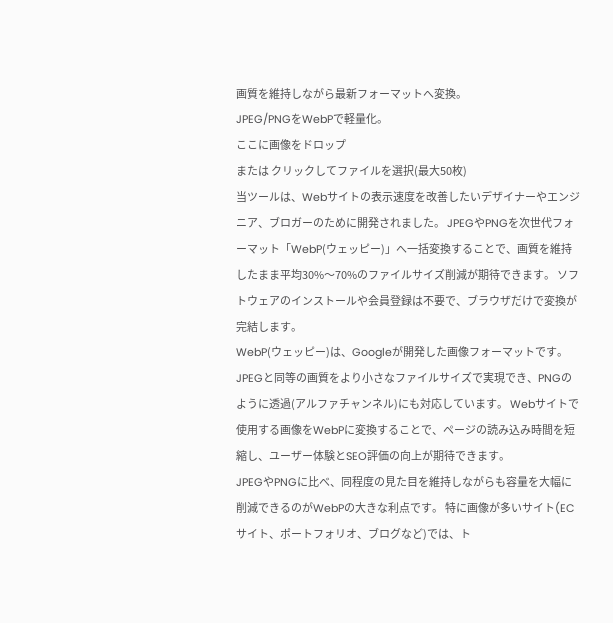画質を維持しながら最新フォーマットへ変換。
JPEG/PNGをWebPで軽量化。
ここに画像をドロップ
または クリックしてファイルを選択(最大50枚)
当ツールは、Webサイトの表示速度を改善したいデザイナーやエンジニア、ブロガーのために開発されました。 JPEGやPNGを次世代フォーマット「WebP(ウェッピー)」へ一括変換することで、画質を維持したまま平均30%〜70%のファイルサイズ削減が期待できます。 ソフトウェアのインストールや会員登録は不要で、ブラウザだけで変換が完結します。
WebP(ウェッピー)は、Googleが開発した画像フォーマットです。 JPEGと同等の画質をより小さなファイルサイズで実現でき、PNGのように透過(アルファチャンネル)にも対応しています。 Webサイトで使用する画像をWebPに変換することで、ページの読み込み時間を短縮し、ユーザー体験とSEO評価の向上が期待できます。
JPEGやPNGに比べ、同程度の見た目を維持しながらも容量を大幅に削減できるのがWebPの大きな利点です。 特に画像が多いサイト(ECサイト、ポートフォリオ、ブログなど)では、ト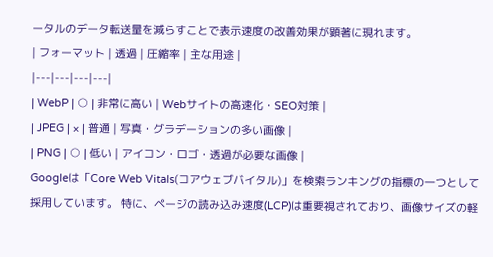ータルのデータ転送量を減らすことで表示速度の改善効果が顕著に現れます。
| フォーマット | 透過 | 圧縮率 | 主な用途 |
|---|---|---|---|
| WebP | ○ | 非常に高い | Webサイトの高速化・SEO対策 |
| JPEG | × | 普通 | 写真・グラデーションの多い画像 |
| PNG | ○ | 低い | アイコン・ロゴ・透過が必要な画像 |
Googleは「Core Web Vitals(コアウェブバイタル)」を検索ランキングの指標の一つとして採用しています。 特に、ページの読み込み速度(LCP)は重要視されており、画像サイズの軽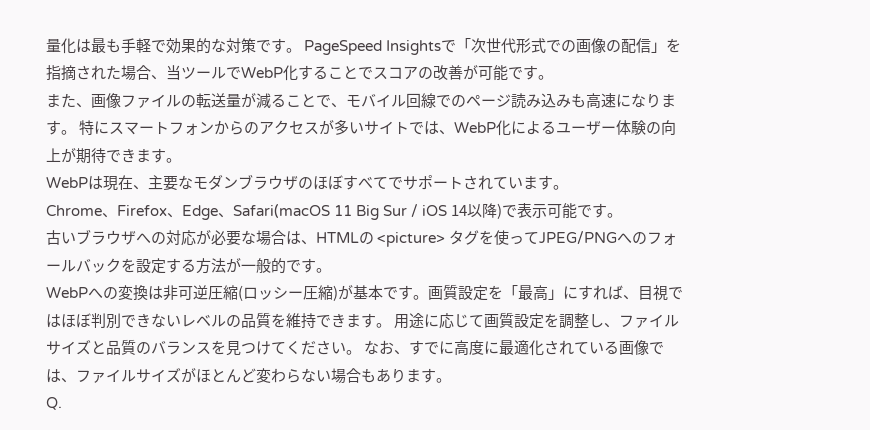量化は最も手軽で効果的な対策です。 PageSpeed Insightsで「次世代形式での画像の配信」を指摘された場合、当ツールでWebP化することでスコアの改善が可能です。
また、画像ファイルの転送量が減ることで、モバイル回線でのページ読み込みも高速になります。 特にスマートフォンからのアクセスが多いサイトでは、WebP化によるユーザー体験の向上が期待できます。
WebPは現在、主要なモダンブラウザのほぼすべてでサポートされています。
Chrome、Firefox、Edge、Safari(macOS 11 Big Sur / iOS 14以降)で表示可能です。
古いブラウザへの対応が必要な場合は、HTMLの <picture> タグを使ってJPEG/PNGへのフォールバックを設定する方法が一般的です。
WebPへの変換は非可逆圧縮(ロッシー圧縮)が基本です。画質設定を「最高」にすれば、目視ではほぼ判別できないレベルの品質を維持できます。 用途に応じて画質設定を調整し、ファイルサイズと品質のバランスを見つけてください。 なお、すでに高度に最適化されている画像では、ファイルサイズがほとんど変わらない場合もあります。
Q.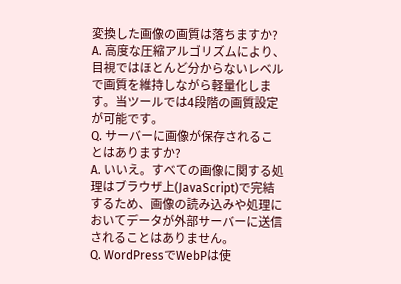変換した画像の画質は落ちますか?
A. 高度な圧縮アルゴリズムにより、目視ではほとんど分からないレベルで画質を維持しながら軽量化します。当ツールでは4段階の画質設定が可能です。
Q. サーバーに画像が保存されることはありますか?
A. いいえ。すべての画像に関する処理はブラウザ上(JavaScript)で完結するため、画像の読み込みや処理においてデータが外部サーバーに送信されることはありません。
Q. WordPressでWebPは使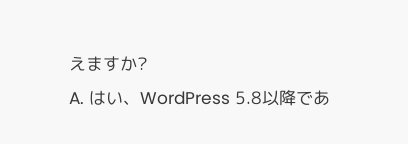えますか?
A. はい、WordPress 5.8以降であ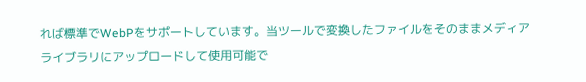れば標準でWebPをサポートしています。当ツールで変換したファイルをそのままメディアライブラリにアップロードして使用可能で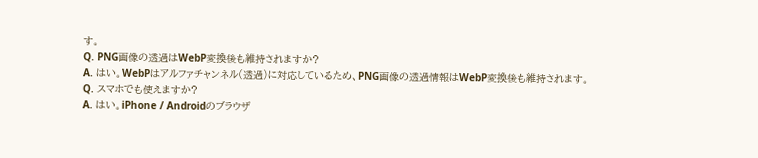す。
Q. PNG画像の透過はWebP変換後も維持されますか?
A. はい。WebPはアルファチャンネル(透過)に対応しているため、PNG画像の透過情報はWebP変換後も維持されます。
Q. スマホでも使えますか?
A. はい。iPhone / Androidのブラウザ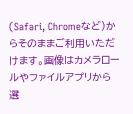(Safari, Chromeなど)からそのままご利用いただけます。画像はカメラロールやファイルアプリから選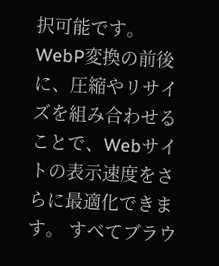択可能です。
WebP変換の前後に、圧縮やリサイズを組み合わせることで、Webサイトの表示速度をさらに最適化できます。 すべてブラウ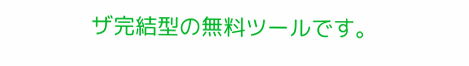ザ完結型の無料ツールです。